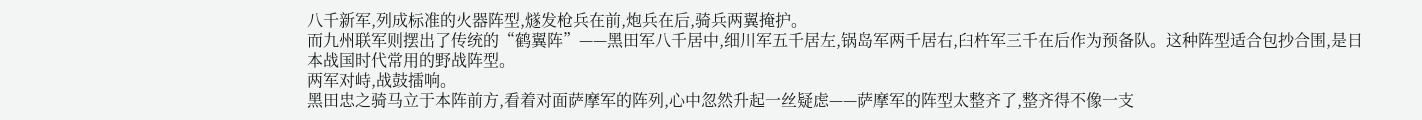八千新军,列成标准的火器阵型,燧发枪兵在前,炮兵在后,骑兵两翼掩护。
而九州联军则摆出了传统的“鹤翼阵”——黑田军八千居中,细川军五千居左,锅岛军两千居右,臼杵军三千在后作为预备队。这种阵型适合包抄合围,是日本战国时代常用的野战阵型。
两军对峙,战鼓擂响。
黑田忠之骑马立于本阵前方,看着对面萨摩军的阵列,心中忽然升起一丝疑虑——萨摩军的阵型太整齐了,整齐得不像一支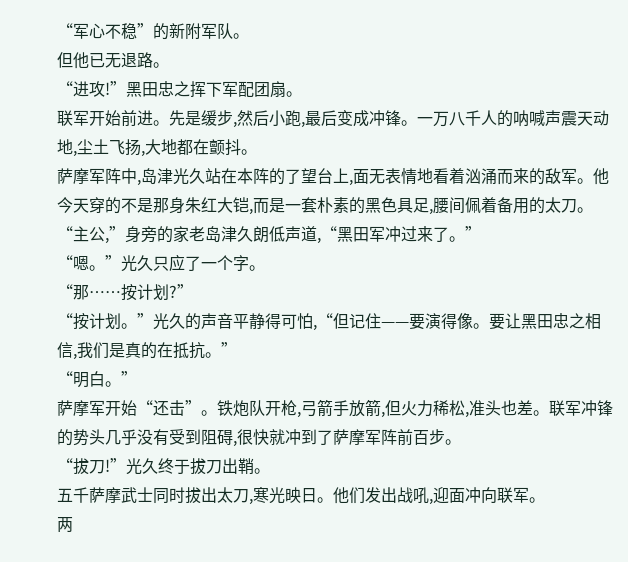“军心不稳”的新附军队。
但他已无退路。
“进攻!”黑田忠之挥下军配团扇。
联军开始前进。先是缓步,然后小跑,最后变成冲锋。一万八千人的呐喊声震天动地,尘土飞扬,大地都在颤抖。
萨摩军阵中,岛津光久站在本阵的了望台上,面无表情地看着汹涌而来的敌军。他今天穿的不是那身朱红大铠,而是一套朴素的黑色具足,腰间佩着备用的太刀。
“主公,”身旁的家老岛津久朗低声道,“黑田军冲过来了。”
“嗯。”光久只应了一个字。
“那……按计划?”
“按计划。”光久的声音平静得可怕,“但记住——要演得像。要让黑田忠之相信,我们是真的在抵抗。”
“明白。”
萨摩军开始“还击”。铁炮队开枪,弓箭手放箭,但火力稀松,准头也差。联军冲锋的势头几乎没有受到阻碍,很快就冲到了萨摩军阵前百步。
“拔刀!”光久终于拔刀出鞘。
五千萨摩武士同时拔出太刀,寒光映日。他们发出战吼,迎面冲向联军。
两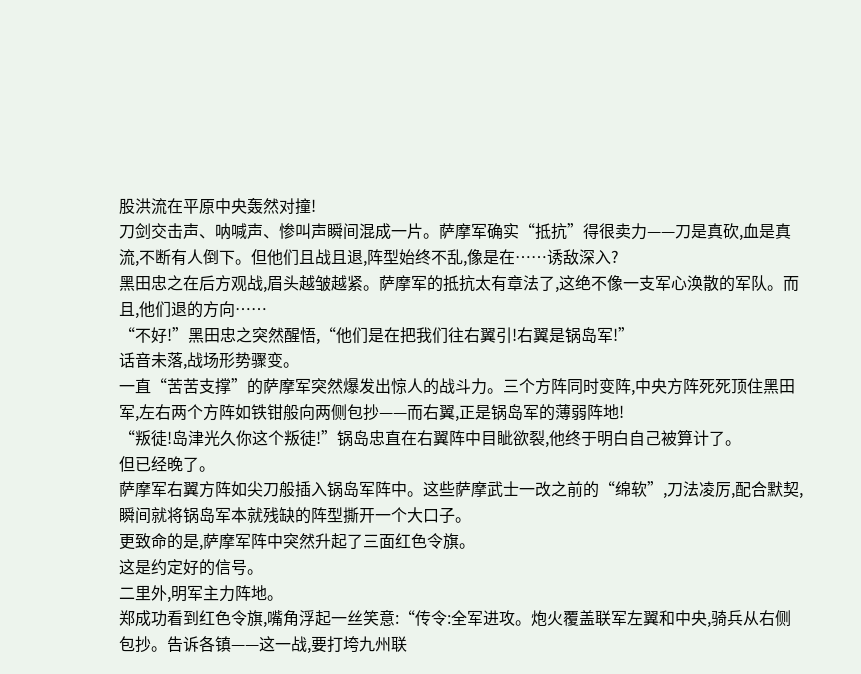股洪流在平原中央轰然对撞!
刀剑交击声、呐喊声、惨叫声瞬间混成一片。萨摩军确实“抵抗”得很卖力——刀是真砍,血是真流,不断有人倒下。但他们且战且退,阵型始终不乱,像是在……诱敌深入?
黑田忠之在后方观战,眉头越皱越紧。萨摩军的抵抗太有章法了,这绝不像一支军心涣散的军队。而且,他们退的方向……
“不好!”黑田忠之突然醒悟,“他们是在把我们往右翼引!右翼是锅岛军!”
话音未落,战场形势骤变。
一直“苦苦支撑”的萨摩军突然爆发出惊人的战斗力。三个方阵同时变阵,中央方阵死死顶住黑田军,左右两个方阵如铁钳般向两侧包抄——而右翼,正是锅岛军的薄弱阵地!
“叛徒!岛津光久你这个叛徒!”锅岛忠直在右翼阵中目眦欲裂,他终于明白自己被算计了。
但已经晚了。
萨摩军右翼方阵如尖刀般插入锅岛军阵中。这些萨摩武士一改之前的“绵软”,刀法凌厉,配合默契,瞬间就将锅岛军本就残缺的阵型撕开一个大口子。
更致命的是,萨摩军阵中突然升起了三面红色令旗。
这是约定好的信号。
二里外,明军主力阵地。
郑成功看到红色令旗,嘴角浮起一丝笑意:“传令:全军进攻。炮火覆盖联军左翼和中央,骑兵从右侧包抄。告诉各镇——这一战,要打垮九州联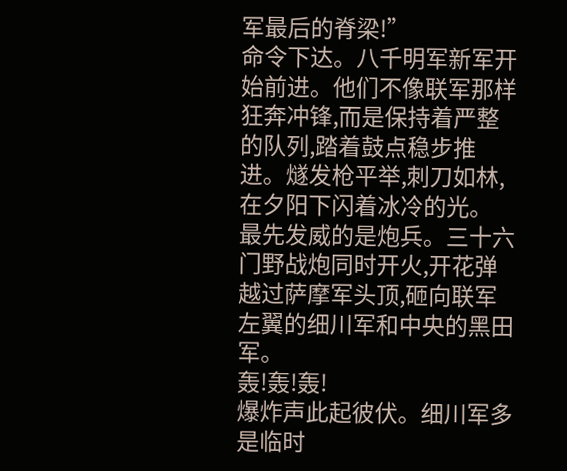军最后的脊梁!”
命令下达。八千明军新军开始前进。他们不像联军那样狂奔冲锋,而是保持着严整的队列,踏着鼓点稳步推进。燧发枪平举,刺刀如林,在夕阳下闪着冰冷的光。
最先发威的是炮兵。三十六门野战炮同时开火,开花弹越过萨摩军头顶,砸向联军左翼的细川军和中央的黑田军。
轰!轰!轰!
爆炸声此起彼伏。细川军多是临时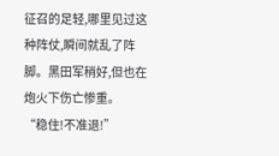征召的足轻,哪里见过这种阵仗,瞬间就乱了阵脚。黑田军稍好,但也在炮火下伤亡惨重。
“稳住!不准退!”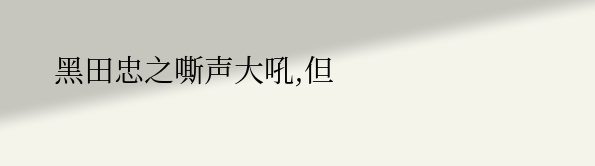黑田忠之嘶声大吼,但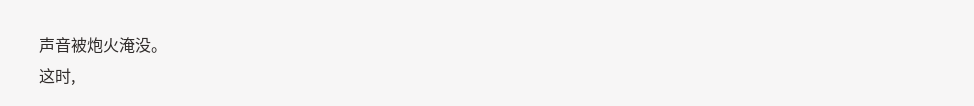声音被炮火淹没。
这时,